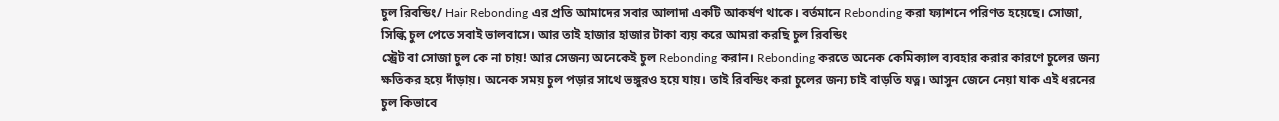চুল রিবন্ডিং/ Hair Rebonding এর প্রতি আমাদের সবার আলাদা একটি আকর্ষণ থাকে। বর্তমানে Rebonding করা ফ্যাশনে পরিণত হয়েছে। সোজা, সিল্কি চুল পেতে সবাই ভালবাসে। আর তাই হাজার হাজার টাকা ব্যয় করে আমরা করছি চুল রিবন্ডিং
স্ট্রেট বা সোজা চুল কে না চায়! আর সেজন্য অনেকেই চুল Rebonding করান। Rebonding করতে অনেক কেমিক্যাল ব্যবহার করার কারণে চুলের জন্য ক্ষতিকর হয়ে দাঁড়ায়। অনেক সময় চুল পড়ার সাথে ভঙ্গুরও হয়ে যায়। তাই রিবন্ডিং করা চুলের জন্য চাই বাড়তি যত্ন। আসুন জেনে নেয়া যাক এই ধরনের চুল কিভাবে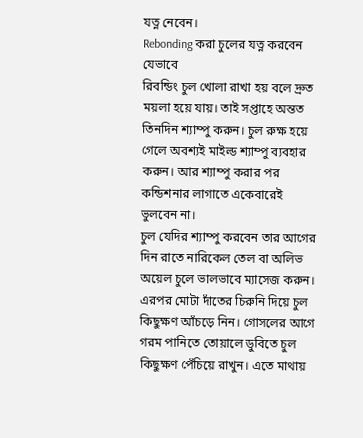যত্ন নেবেন।
Rebonding করা চুলের যত্ন করবেন যেভাবে
রিবন্ডিং চুল খোলা রাখা হয় বলে দ্রুত ময়লা হয়ে যায়। তাই সপ্তাহে অন্তত তিনদিন শ্যাম্পু করুন। চুল রুক্ষ হয়ে গেলে অবশ্যই মাইল্ড শ্যাম্পু ব্যবহার করুন। আর শ্যাম্পু করার পর কন্ডিশনার লাগাতে একেবারেই ভুলবেন না।
চুল যেদির শ্যাম্পু করবেন তার আগের দিন রাতে নারিকেল তেল বা অলিভ অয়েল চুলে ভালভাবে ম্যাসেজ করুন। এরপর মোটা দাঁতের চিরুনি দিয়ে চুল কিছুক্ষণ আঁচড়ে নিন। গোসলের আগে গরম পানিতে তোয়ালে ডুবিতে চুল কিছুক্ষণ পেঁচিয়ে রাখুন। এতে মাথায়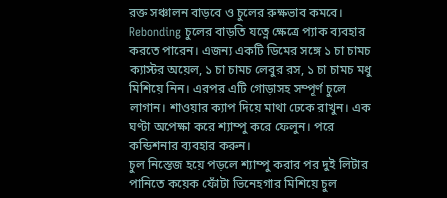রক্ত সঞ্চালন বাড়বে ও চুলের রুক্ষভাব কমবে।
Rebonding চুলের বাড়তি যত্নে ক্ষেত্রে প্যাক ব্যবহার করতে পারেন। এজন্য একটি ডিমের সঙ্গে ১ চা চামচ ক্যাস্টর অয়েল, ১ চা চামচ লেবুর রস, ১ চা চামচ মধু মিশিয়ে নিন। এরপর এটি গোড়াসহ সম্পূর্ণ চুলে লাগান। শাওয়ার ক্যাপ দিয়ে মাথা ঢেকে রাখুন। এক ঘণ্টা অপেক্ষা করে শ্যাম্পু করে ফেলুন। পরে কন্ডিশনার ব্যবহার করুন।
চুল নিস্তেজ হয়ে পড়লে শ্যাম্পু করার পর দুই লিটার পানিতে কয়েক ফোঁটা ভিনেহগার মিশিয়ে চুল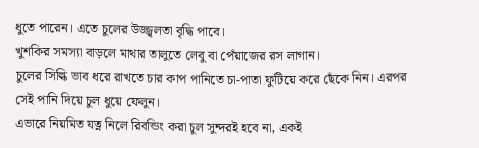ধুতে পারেন। এতে চুলের উজ্জ্বলতা বৃদ্ধি পাবে।
খুশকির সমস্যা বাড়লে মাথার তালুতে লেবু বা পেঁয়াজের রস লাগান।
চুলের সিল্কি ভাব ধরে রাখতে চার কাপ পানিতে চা-পাতা ফুটিয়ে করে ছেঁকে নিন। এরপর সেই পানি দিয়ে চুল ধুয়ে ফেলুন।
এভারে নিয়মিত যত্ন নিলে রিবন্ডিং করা চুল সুন্দরই হবে না, একই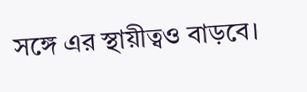সঙ্গে এর স্থায়ীত্বও বাড়বে।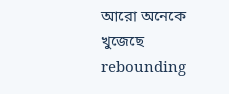আরো অনেকে খুজেছে
rebounding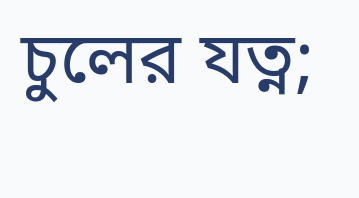চুলের যত্ন;